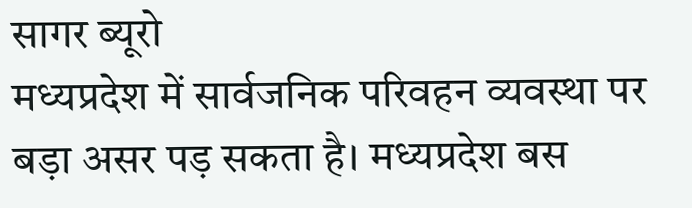सागर ब्यूरो
मध्यप्रदेश में सार्वजनिक परिवहन व्यवस्था पर बड़ा असर पड़ सकता है। मध्यप्रदेश बस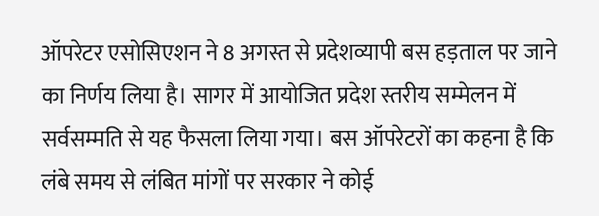ऑपरेटर एसोसिएशन ने 8 अगस्त से प्रदेशव्यापी बस हड़ताल पर जाने का निर्णय लिया है। सागर में आयोजित प्रदेश स्तरीय सम्मेलन में सर्वसम्मति से यह फैसला लिया गया। बस ऑपरेटरों का कहना है कि लंबे समय से लंबित मांगों पर सरकार ने कोई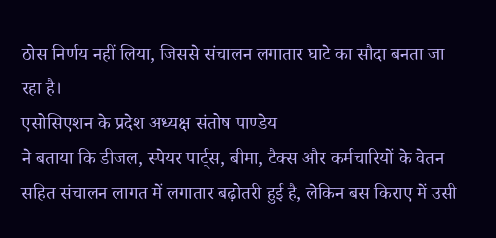ठोस निर्णय नहीं लिया, जिससे संचालन लगातार घाटे का सौदा बनता जा रहा है।
एसोसिएशन के प्रदेश अध्यक्ष संतोष पाण्डेय
ने बताया कि डीजल, स्पेयर पार्ट्स, बीमा, टैक्स और कर्मचारियों के वेतन सहित संचालन लागत में लगातार बढ़ोतरी हुई है, लेकिन बस किराए में उसी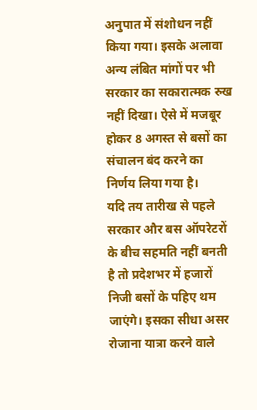अनुपात में संशोधन नहीं किया गया। इसके अलावा अन्य लंबित मांगों पर भी सरकार का सकारात्मक रुख नहीं दिखा। ऐसे में मजबूर होकर 8 अगस्त से बसों का संचालन बंद करने का निर्णय लिया गया है।
यदि तय तारीख से पहले सरकार और बस ऑपरेटरों के बीच सहमति नहीं बनती है तो प्रदेशभर में हजारों निजी बसों के पहिए थम जाएंगे। इसका सीधा असर रोजाना यात्रा करने वाले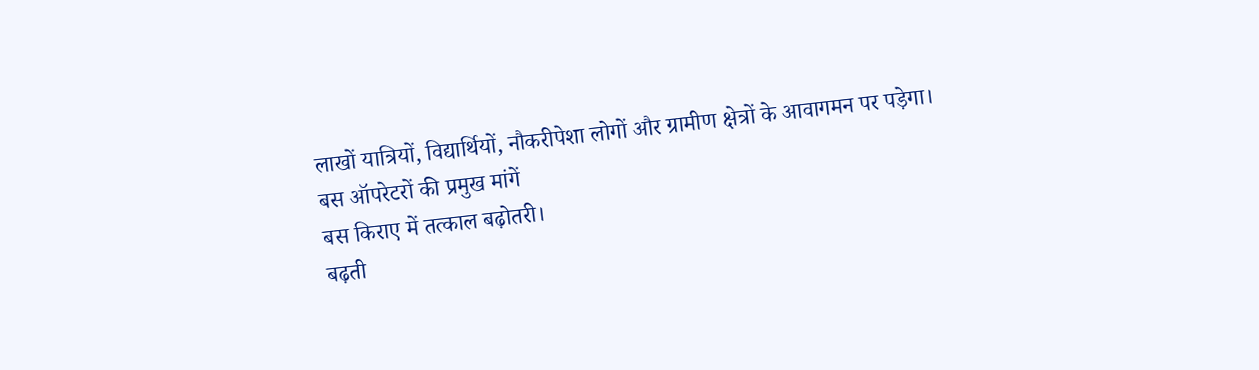लाखों यात्रियों, विद्यार्थियों, नौकरीपेशा लोगों और ग्रामीण क्षेत्रों के आवागमन पर पड़ेगा।
बस ऑपरेटरों की प्रमुख मांगें
बस किराए में तत्काल बढ़ोतरी।
बढ़ती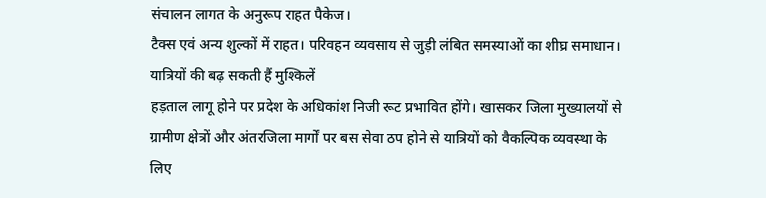संचालन लागत के अनुरूप राहत पैकेज।
टैक्स एवं अन्य शुल्कों में राहत। परिवहन व्यवसाय से जुड़ी लंबित समस्याओं का शीघ्र समाधान।
यात्रियों की बढ़ सकती हैं मुश्किलें
हड़ताल लागू होने पर प्रदेश के अधिकांश निजी रूट प्रभावित होंगे। खासकर जिला मुख्यालयों से ग्रामीण क्षेत्रों और अंतरजिला मार्गों पर बस सेवा ठप होने से यात्रियों को वैकल्पिक व्यवस्था के लिए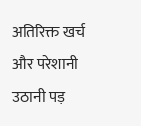अतिरिक्त खर्च और परेशानी उठानी पड़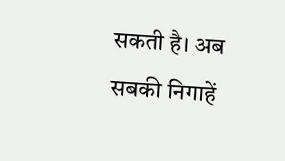सकती है। अब सबकी निगाहें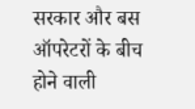सरकार और बस ऑपरेटरों के बीच होने वाली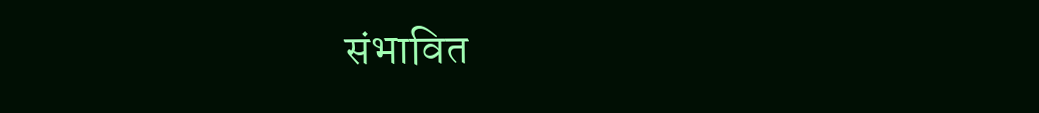संभावित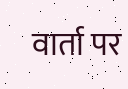वार्ता पर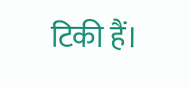टिकी हैं।